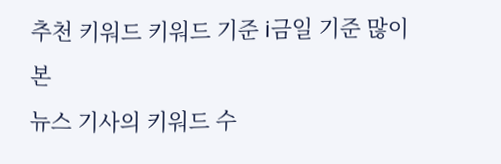추천 키워드 키워드 기준 i금일 기준 많이 본
뉴스 기사의 키워드 수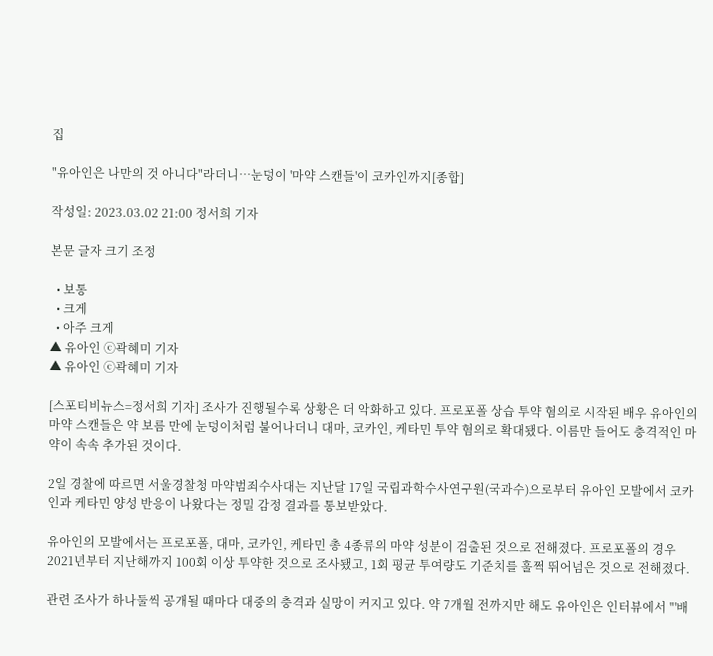집

"유아인은 나만의 것 아니다"라더니…눈덩이 '마약 스캔들'이 코카인까지[종합]

작성일: 2023.03.02 21:00 정서희 기자

본문 글자 크기 조정

  • 보통
  • 크게
  • 아주 크게
▲ 유아인 ⓒ곽혜미 기자
▲ 유아인 ⓒ곽혜미 기자

[스포티비뉴스=정서희 기자] 조사가 진행될수록 상황은 더 악화하고 있다. 프로포폴 상습 투약 혐의로 시작된 배우 유아인의 마약 스캔들은 약 보름 만에 눈덩이처럼 불어나더니 대마, 코카인, 케타민 투약 혐의로 확대됐다. 이름만 들어도 충격적인 마약이 속속 추가된 것이다.

2일 경찰에 따르면 서울경찰청 마약범죄수사대는 지난달 17일 국립과학수사연구원(국과수)으로부터 유아인 모발에서 코카인과 케타민 양성 반응이 나왔다는 정밀 감정 결과를 통보받았다.

유아인의 모발에서는 프로포폴, 대마, 코카인, 케타민 총 4종류의 마약 성분이 검출된 것으로 전해졌다. 프로포폴의 경우 2021년부터 지난해까지 100회 이상 투약한 것으로 조사됐고, 1회 평균 투여량도 기준치를 훌쩍 뛰어넘은 것으로 전해졌다.

관련 조사가 하나둘씩 공개될 때마다 대중의 충격과 실망이 커지고 있다. 약 7개월 전까지만 해도 유아인은 인터뷰에서 "'배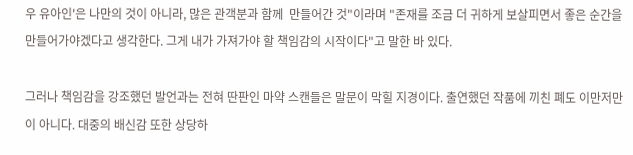우 유아인'은 나만의 것이 아니라, 많은 관객분과 함께  만들어간 것"이라며 "존재를 조금 더 귀하게 보살피면서 좋은 순간을 만들어가야겠다고 생각한다. 그게 내가 가져가야 할 책임감의 시작이다"고 말한 바 있다.

그러나 책임감을 강조했던 발언과는 전혀 딴판인 마약 스캔들은 말문이 막힐 지경이다. 출연했던 작품에 끼친 폐도 이만저만이 아니다. 대중의 배신감 또한 상당하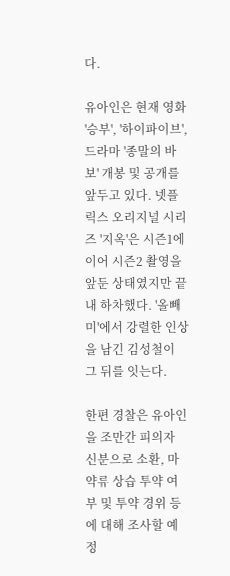다.

유아인은 현재 영화 '승부', '하이파이브', 드라마 '종말의 바보' 개봉 및 공개를 앞두고 있다. 넷플릭스 오리지널 시리즈 '지옥'은 시즌1에 이어 시즌2 촬영을 앞둔 상태였지만 끝내 하차했다. '올빼미'에서 강렬한 인상을 남긴 김성철이 그 뒤를 잇는다.

한편 경찰은 유아인을 조만간 피의자 신분으로 소환, 마약류 상습 투약 여부 및 투약 경위 등에 대해 조사할 예정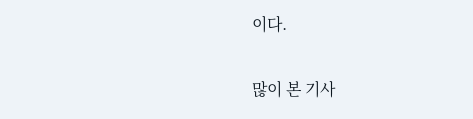이다.

많이 본 기사